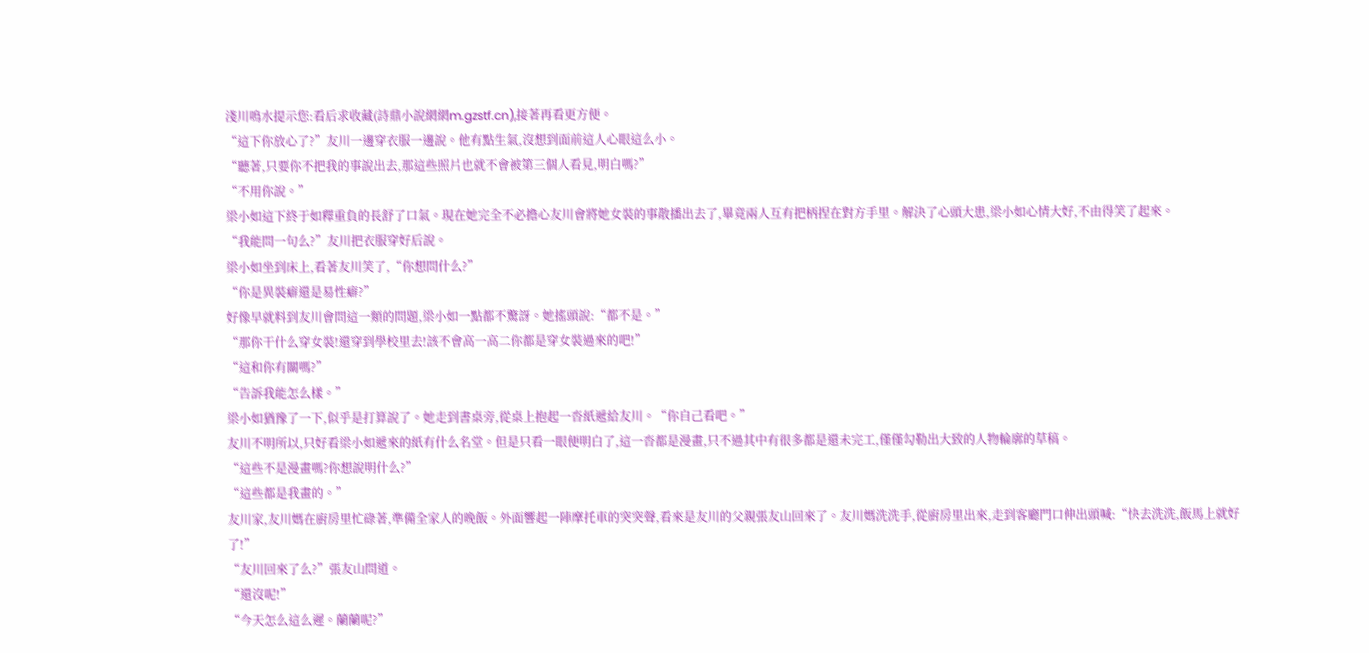淺川鳴水提示您:看后求收藏(詩鼎小說網網m.gzstf.cn),接著再看更方便。
“這下你放心了?”友川一邊穿衣服一邊說。他有點生氣,沒想到面前這人心眼這么小。
“聽著,只要你不把我的事說出去,那這些照片也就不會被第三個人看見,明白嗎?”
“不用你說。”
梁小如這下終于如釋重負的長舒了口氣。現在她完全不必擔心友川會將她女裝的事散播出去了,畢竟兩人互有把柄捏在對方手里。解決了心頭大患,梁小如心情大好,不由得笑了起來。
“我能問一句么?”友川把衣服穿好后說。
梁小如坐到床上,看著友川笑了,“你想問什么?”
“你是異裝癖還是易性癖?”
好像早就料到友川會問這一類的問題,梁小如一點都不驚訝。她搖頭說:“都不是。”
“那你干什么穿女裝!還穿到學校里去!該不會高一高二你都是穿女裝過來的吧!”
“這和你有關嗎?”
“告訴我能怎么樣。”
梁小如猶豫了一下,似乎是打算說了。她走到書桌旁,從桌上抱起一沓紙遞給友川。“你自己看吧。”
友川不明所以,只好看梁小如遞來的紙有什么名堂。但是只看一眼便明白了,這一沓都是漫畫,只不過其中有很多都是還未完工,僅僅勾勒出大致的人物輪廓的草稿。
“這些不是漫畫嗎?你想說明什么?”
“這些都是我畫的。”
友川家,友川媽在廚房里忙碌著,準備全家人的晚飯。外面響起一陣摩托車的突突聲,看來是友川的父親張友山回來了。友川媽洗洗手,從廚房里出來,走到客廳門口伸出頭喊:“快去洗洗,飯馬上就好了!”
“友川回來了么?”張友山問道。
“還沒呢!”
“今天怎么這么遲。蘭蘭呢?”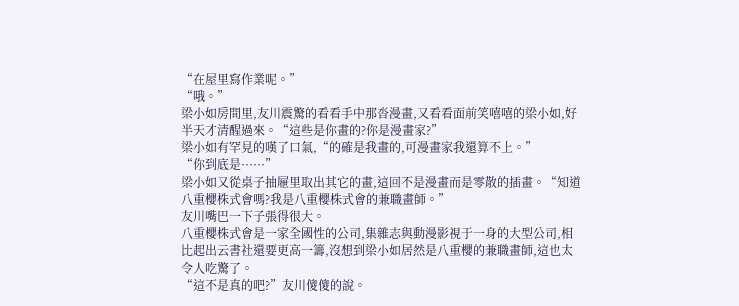“在屋里寫作業呢。”
“哦。”
梁小如房間里,友川震驚的看看手中那沓漫畫,又看看面前笑嘻嘻的梁小如,好半天才清醒過來。“這些是你畫的?你是漫畫家?”
梁小如有罕見的嘆了口氣,“的確是我畫的,可漫畫家我還算不上。”
“你到底是······”
梁小如又從桌子抽屜里取出其它的畫,這回不是漫畫而是零散的插畫。“知道八重櫻株式會嗎?我是八重櫻株式會的兼職畫師。”
友川嘴巴一下子張得很大。
八重櫻株式會是一家全國性的公司,集雜志與動漫影視于一身的大型公司,相比起出云書社還要更高一籌,沒想到梁小如居然是八重櫻的兼職畫師,這也太令人吃驚了。
“這不是真的吧?”友川傻傻的說。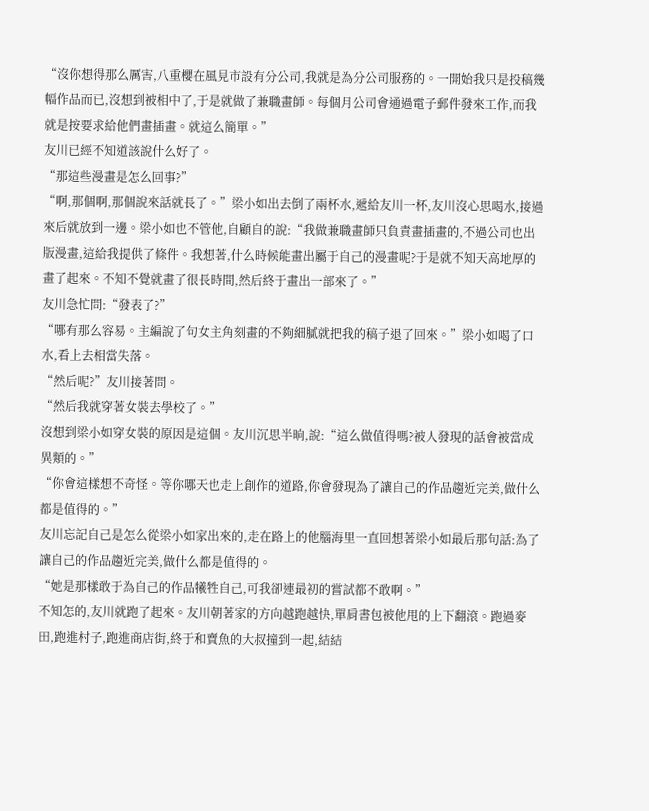“沒你想得那么厲害,八重櫻在風見市設有分公司,我就是為分公司服務的。一開始我只是投稿幾幅作品而已,沒想到被相中了,于是就做了兼職畫師。每個月公司會通過電子郵件發來工作,而我就是按要求給他們畫插畫。就這么簡單。”
友川已經不知道該說什么好了。
“那這些漫畫是怎么回事?”
“啊,那個啊,那個說來話就長了。”梁小如出去倒了兩杯水,遞給友川一杯,友川沒心思喝水,接過來后就放到一邊。梁小如也不管他,自顧自的說:“我做兼職畫師只負責畫插畫的,不過公司也出版漫畫,這給我提供了條件。我想著,什么時候能畫出屬于自己的漫畫呢?于是就不知天高地厚的畫了起來。不知不覺就畫了很長時間,然后終于畫出一部來了。”
友川急忙問:“發表了?”
“哪有那么容易。主編說了句女主角刻畫的不夠細膩就把我的稿子退了回來。”梁小如喝了口水,看上去相當失落。
“然后呢?”友川接著問。
“然后我就穿著女裝去學校了。”
沒想到梁小如穿女裝的原因是這個。友川沉思半晌,說:“這么做值得嗎?被人發現的話會被當成異類的。”
“你會這樣想不奇怪。等你哪天也走上創作的道路,你會發現為了讓自己的作品趨近完美,做什么都是值得的。”
友川忘記自己是怎么從梁小如家出來的,走在路上的他腦海里一直回想著梁小如最后那句話:為了讓自己的作品趨近完美,做什么都是值得的。
“她是那樣敢于為自己的作品犧牲自己,可我卻連最初的嘗試都不敢啊。”
不知怎的,友川就跑了起來。友川朝著家的方向越跑越快,單肩書包被他甩的上下翻滾。跑過麥田,跑進村子,跑進商店街,終于和賣魚的大叔撞到一起,結結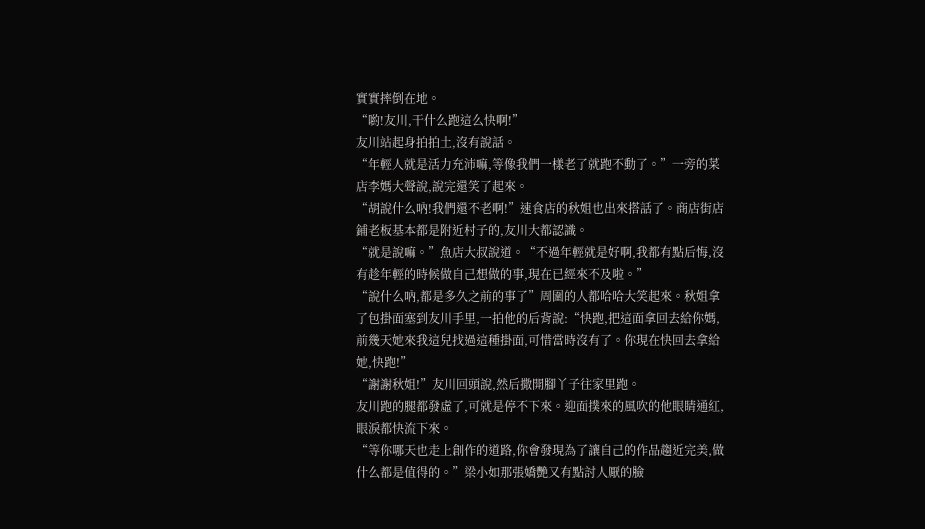實實摔倒在地。
“喲!友川,干什么跑這么快啊!”
友川站起身拍拍土,沒有說話。
“年輕人就是活力充沛嘛,等像我們一樣老了就跑不動了。”一旁的菜店李媽大聲說,說完還笑了起來。
“胡說什么吶!我們還不老啊!”速食店的秋姐也出來搭話了。商店街店鋪老板基本都是附近村子的,友川大都認識。
“就是說嘛。”魚店大叔說道。“不過年輕就是好啊,我都有點后悔,沒有趁年輕的時候做自己想做的事,現在已經來不及啦。”
“說什么吶,都是多久之前的事了”周圍的人都哈哈大笑起來。秋姐拿了包掛面塞到友川手里,一拍他的后背說:“快跑,把這面拿回去給你媽,前幾天她來我這兒找過這種掛面,可惜當時沒有了。你現在快回去拿給她,快跑!”
“謝謝秋姐!”友川回頭說,然后撒開腳丫子往家里跑。
友川跑的腿都發虛了,可就是停不下來。迎面撲來的風吹的他眼睛通紅,眼淚都快流下來。
“等你哪天也走上創作的道路,你會發現為了讓自己的作品趨近完美,做什么都是值得的。”梁小如那張嬌艷又有點討人厭的臉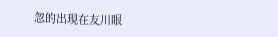忽的出現在友川眼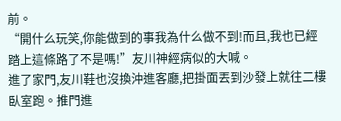前。
“開什么玩笑,你能做到的事我為什么做不到!而且,我也已經踏上這條路了不是嗎!”友川神經病似的大喊。
進了家門,友川鞋也沒換沖進客廳,把掛面丟到沙發上就往二樓臥室跑。推門進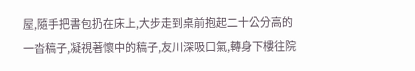屋,隨手把書包扔在床上,大步走到桌前抱起二十公分高的一沓稿子,凝視著懷中的稿子,友川深吸口氣,轉身下樓往院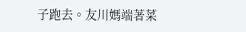子跑去。友川媽端著菜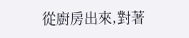從廚房出來,對著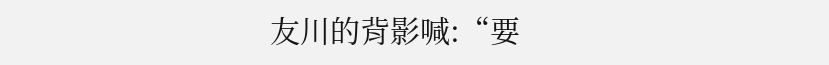友川的背影喊:“要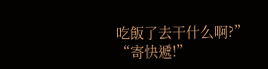吃飯了去干什么啊?”
“寄快遞!”